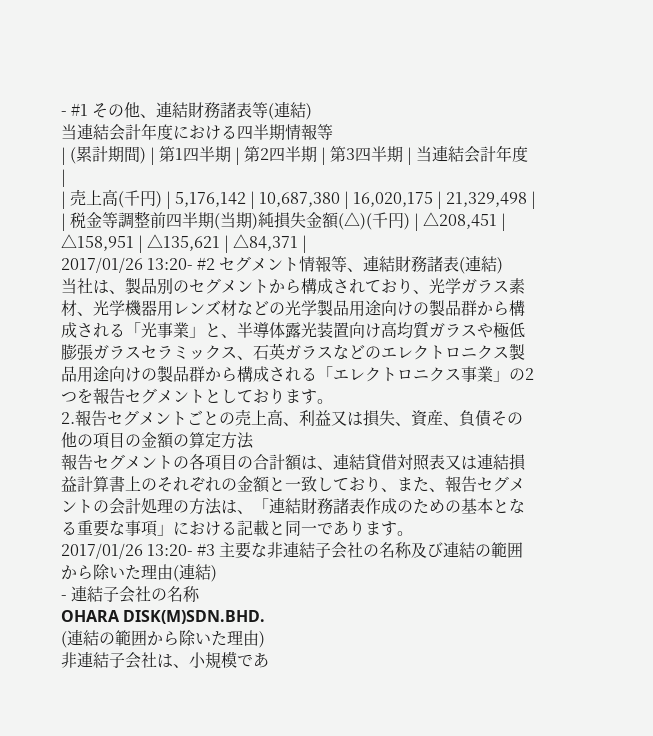- #1 その他、連結財務諸表等(連結)
当連結会計年度における四半期情報等
| (累計期間) | 第1四半期 | 第2四半期 | 第3四半期 | 当連結会計年度 |
| 売上高(千円) | 5,176,142 | 10,687,380 | 16,020,175 | 21,329,498 |
| 税金等調整前四半期(当期)純損失金額(△)(千円) | △208,451 | △158,951 | △135,621 | △84,371 |
2017/01/26 13:20- #2 セグメント情報等、連結財務諸表(連結)
当社は、製品別のセグメントから構成されており、光学ガラス素材、光学機器用レンズ材などの光学製品用途向けの製品群から構成される「光事業」と、半導体露光装置向け高均質ガラスや極低膨張ガラスセラミックス、石英ガラスなどのエレクトロニクス製品用途向けの製品群から構成される「エレクトロニクス事業」の2つを報告セグメントとしております。
2.報告セグメントごとの売上高、利益又は損失、資産、負債その他の項目の金額の算定方法
報告セグメントの各項目の合計額は、連結貸借対照表又は連結損益計算書上のそれぞれの金額と一致しており、また、報告セグメントの会計処理の方法は、「連結財務諸表作成のための基本となる重要な事項」における記載と同一であります。
2017/01/26 13:20- #3 主要な非連結子会社の名称及び連結の範囲から除いた理由(連結)
- 連結子会社の名称
OHARA DISK(M)SDN.BHD.
(連結の範囲から除いた理由)
非連結子会社は、小規模であ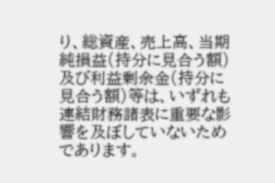り、総資産、売上高、当期純損益(持分に見合う額)及び利益剰余金(持分に見合う額)等は、いずれも連結財務諸表に重要な影響を及ぼしていないためであります。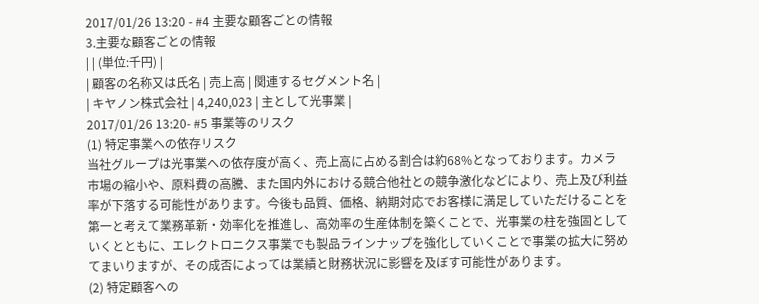2017/01/26 13:20 - #4 主要な顧客ごとの情報
3.主要な顧客ごとの情報
| | (単位:千円) |
| 顧客の名称又は氏名 | 売上高 | 関連するセグメント名 |
| キヤノン株式会社 | 4,240,023 | 主として光事業 |
2017/01/26 13:20- #5 事業等のリスク
(1) 特定事業への依存リスク
当社グループは光事業への依存度が高く、売上高に占める割合は約68%となっております。カメラ市場の縮小や、原料費の高騰、また国内外における競合他社との競争激化などにより、売上及び利益率が下落する可能性があります。今後も品質、価格、納期対応でお客様に満足していただけることを第一と考えて業務革新・効率化を推進し、高効率の生産体制を築くことで、光事業の柱を強固としていくとともに、エレクトロニクス事業でも製品ラインナップを強化していくことで事業の拡大に努めてまいりますが、その成否によっては業績と財務状況に影響を及ぼす可能性があります。
(2) 特定顧客への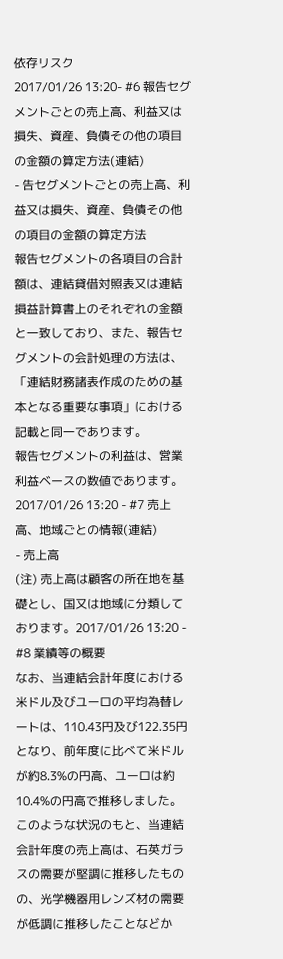依存リスク
2017/01/26 13:20- #6 報告セグメントごとの売上高、利益又は損失、資産、負債その他の項目の金額の算定方法(連結)
- 告セグメントごとの売上高、利益又は損失、資産、負債その他の項目の金額の算定方法
報告セグメントの各項目の合計額は、連結貸借対照表又は連結損益計算書上のそれぞれの金額と一致しており、また、報告セグメントの会計処理の方法は、「連結財務諸表作成のための基本となる重要な事項」における記載と同一であります。
報告セグメントの利益は、営業利益ベースの数値であります。2017/01/26 13:20 - #7 売上高、地域ごとの情報(連結)
- 売上高
(注) 売上高は顧客の所在地を基礎とし、国又は地域に分類しております。2017/01/26 13:20 - #8 業績等の概要
なお、当連結会計年度における米ドル及びユーロの平均為替レートは、110.43円及び122.35円となり、前年度に比べて米ドルが約8.3%の円高、ユーロは約10.4%の円高で推移しました。
このような状況のもと、当連結会計年度の売上高は、石英ガラスの需要が堅調に推移したものの、光学機器用レンズ材の需要が低調に推移したことなどか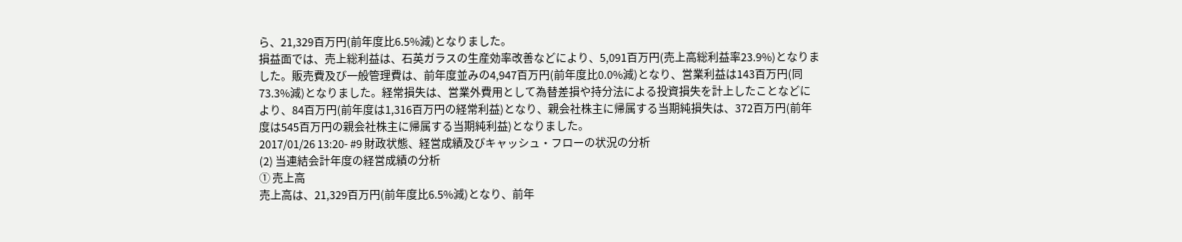ら、21,329百万円(前年度比6.5%減)となりました。
損益面では、売上総利益は、石英ガラスの生産効率改善などにより、5,091百万円(売上高総利益率23.9%)となりました。販売費及び一般管理費は、前年度並みの4,947百万円(前年度比0.0%減)となり、営業利益は143百万円(同73.3%減)となりました。経常損失は、営業外費用として為替差損や持分法による投資損失を計上したことなどにより、84百万円(前年度は1,316百万円の経常利益)となり、親会社株主に帰属する当期純損失は、372百万円(前年度は545百万円の親会社株主に帰属する当期純利益)となりました。
2017/01/26 13:20- #9 財政状態、経営成績及びキャッシュ・フローの状況の分析
(2) 当連結会計年度の経営成績の分析
① 売上高
売上高は、21,329百万円(前年度比6.5%減)となり、前年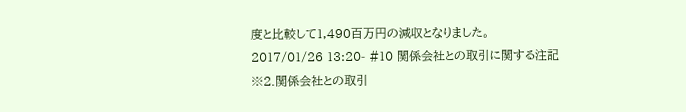度と比較して1,490百万円の減収となりました。
2017/01/26 13:20- #10 関係会社との取引に関する注記
※2.関係会社との取引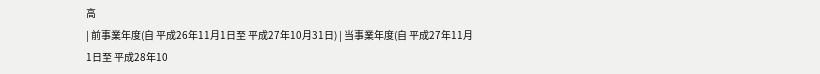高
| 前事業年度(自 平成26年11月1日至 平成27年10月31日) | 当事業年度(自 平成27年11月1日至 平成28年10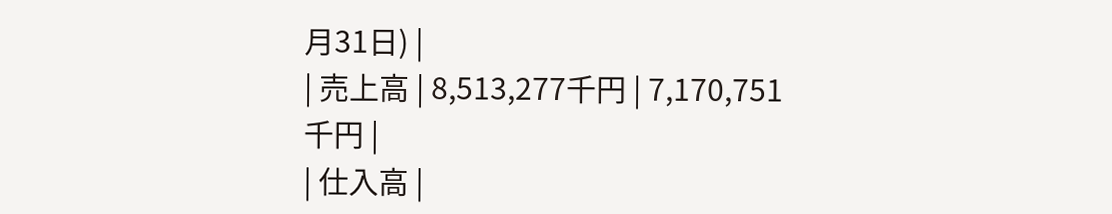月31日) |
| 売上高 | 8,513,277千円 | 7,170,751千円 |
| 仕入高 |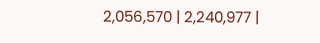2,056,570 | 2,240,977 |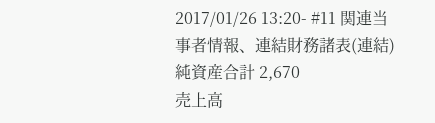2017/01/26 13:20- #11 関連当事者情報、連結財務諸表(連結)
純資産合計 2,670
売上高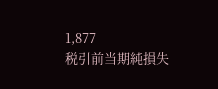1,877
税引前当期純損失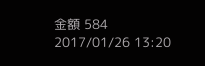金額 584
2017/01/26 13:20